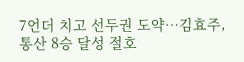7언더 치고 선두권 도약…김효주, 통산 8승 달성 절호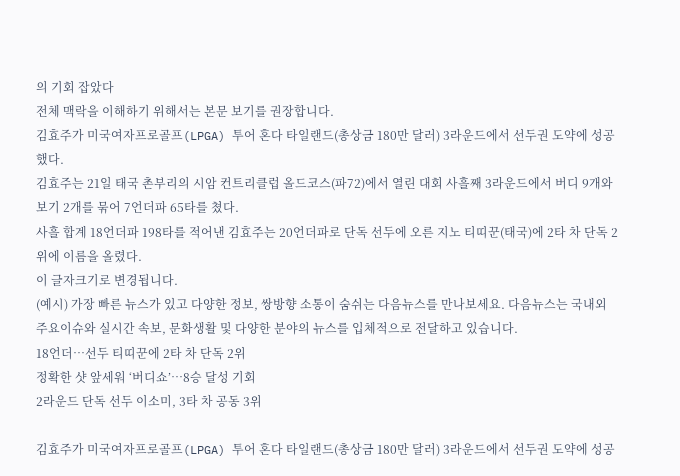의 기회 잡았다
전체 맥락을 이해하기 위해서는 본문 보기를 권장합니다.
김효주가 미국여자프로골프(LPGA) 투어 혼다 타일랜드(총상금 180만 달러) 3라운드에서 선두권 도약에 성공했다.
김효주는 21일 태국 촌부리의 시암 컨트리클럽 올드코스(파72)에서 열린 대회 사흘째 3라운드에서 버디 9개와 보기 2개를 묶어 7언더파 65타를 쳤다.
사흘 합계 18언더파 198타를 적어낸 김효주는 20언더파로 단독 선두에 오른 지노 티띠꾼(태국)에 2타 차 단독 2위에 이름을 올렸다.
이 글자크기로 변경됩니다.
(예시) 가장 빠른 뉴스가 있고 다양한 정보, 쌍방향 소통이 숨쉬는 다음뉴스를 만나보세요. 다음뉴스는 국내외 주요이슈와 실시간 속보, 문화생활 및 다양한 분야의 뉴스를 입체적으로 전달하고 있습니다.
18언더…선두 티띠꾼에 2타 차 단독 2위
정확한 샷 앞세워 ‘버디쇼’…8승 달성 기회
2라운드 단독 선두 이소미, 3타 차 공동 3위

김효주가 미국여자프로골프(LPGA) 투어 혼다 타일랜드(총상금 180만 달러) 3라운드에서 선두권 도약에 성공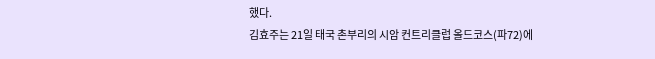했다.
김효주는 21일 태국 촌부리의 시암 컨트리클럽 올드코스(파72)에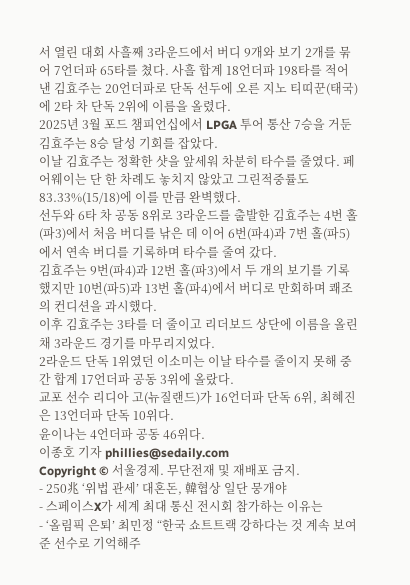서 열린 대회 사흘째 3라운드에서 버디 9개와 보기 2개를 묶어 7언더파 65타를 쳤다. 사흘 합계 18언더파 198타를 적어낸 김효주는 20언더파로 단독 선두에 오른 지노 티띠꾼(태국)에 2타 차 단독 2위에 이름을 올렸다.
2025년 3월 포드 챔피언십에서 LPGA 투어 통산 7승을 거둔 김효주는 8승 달성 기회를 잡았다.
이날 김효주는 정확한 샷을 앞세워 차분히 타수를 줄였다. 페어웨이는 단 한 차례도 놓치지 않았고 그린적중률도 83.33%(15/18)에 이를 만큼 완벽했다.
선두와 6타 차 공동 8위로 3라운드를 출발한 김효주는 4번 홀(파3)에서 처음 버디를 낚은 데 이어 6번(파4)과 7번 홀(파5)에서 연속 버디를 기록하며 타수를 줄여 갔다.
김효주는 9번(파4)과 12번 홀(파3)에서 두 개의 보기를 기록했지만 10번(파5)과 13번 홀(파4)에서 버디로 만회하며 쾌조의 컨디션을 과시했다.
이후 김효주는 3타를 더 줄이고 리더보드 상단에 이름을 올린 채 3라운드 경기를 마무리지었다.
2라운드 단독 1위였던 이소미는 이날 타수를 줄이지 못해 중간 합계 17언더파 공동 3위에 올랐다.
교포 선수 리디아 고(뉴질랜드)가 16언더파 단독 6위, 최혜진은 13언더파 단독 10위다.
윤이나는 4언더파 공동 46위다.
이종호 기자 phillies@sedaily.com
Copyright © 서울경제. 무단전재 및 재배포 금지.
- 250兆 ‘위법 관세’ 대혼돈, 韓협상 일단 뭉개야
- 스페이스X가 세계 최대 통신 전시회 참가하는 이유는
- ‘올림픽 은퇴’ 최민정 “한국 쇼트트랙 강하다는 것 계속 보여준 선수로 기억해주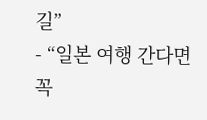길”
- “일본 여행 간다면 꼭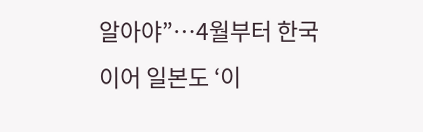알아야”…4월부터 한국 이어 일본도 ‘이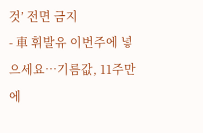것’ 전면 금지
- 車 휘발유 이번주에 넣으세요…기름값, 11주만에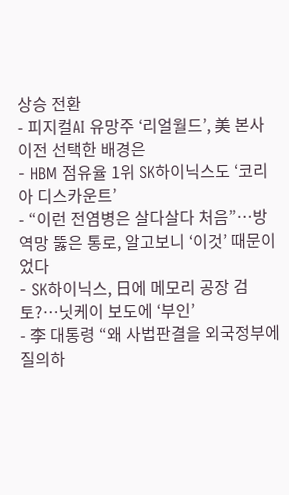상승 전환
- 피지컬AI 유망주 ‘리얼월드’, 美 본사 이전 선택한 배경은
- HBM 점유율 1위 SK하이닉스도 ‘코리아 디스카운트’
- “이런 전염병은 살다살다 처음”…방역망 뚫은 통로, 알고보니 ‘이것’ 때문이었다
- SK하이닉스, 日에 메모리 공장 검토?…닛케이 보도에 ‘부인’
- 李 대통령 “왜 사법판결을 외국정부에 질의하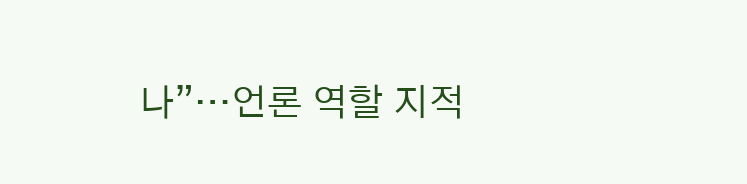나”…언론 역할 지적